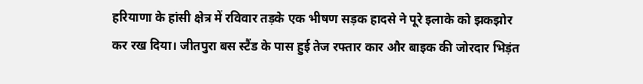हरियाणा के हांसी क्षेत्र में रविवार तड़के एक भीषण सड़क हादसे ने पूरे इलाके को झकझोर कर रख दिया। जीतपुरा बस स्टैंड के पास हुई तेज रफ्तार कार और बाइक की जोरदार भिड़ंत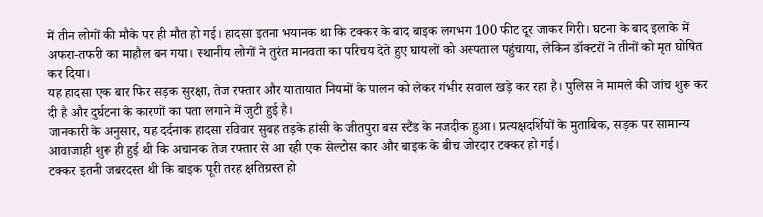में तीन लोगों की मौके पर ही मौत हो गई। हादसा इतना भयानक था कि टक्कर के बाद बाइक लगभग 100 फीट दूर जाकर गिरी। घटना के बाद इलाके में अफरा-तफरी का माहौल बन गया। स्थानीय लोगों ने तुरंत मानवता का परिचय देते हुए घायलों को अस्पताल पहुंचाया, लेकिन डॉक्टरों ने तीनों को मृत घोषित कर दिया।
यह हादसा एक बार फिर सड़क सुरक्षा, तेज रफ्तार और यातायात नियमों के पालन को लेकर गंभीर सवाल खड़े कर रहा है। पुलिस ने मामले की जांच शुरू कर दी है और दुर्घटना के कारणों का पता लगाने में जुटी हुई है।
जानकारी के अनुसार, यह दर्दनाक हादसा रविवार सुबह तड़के हांसी के जीतपुरा बस स्टैंड के नजदीक हुआ। प्रत्यक्षदर्शियों के मुताबिक, सड़क पर सामान्य आवाजाही शुरू ही हुई थी कि अचानक तेज रफ्तार से आ रही एक सेल्टोस कार और बाइक के बीच जोरदार टक्कर हो गई।
टक्कर इतनी जबरदस्त थी कि बाइक पूरी तरह क्षतिग्रस्त हो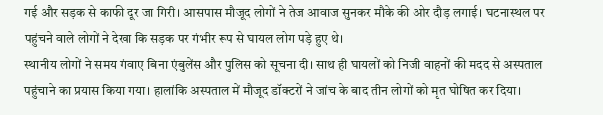गई और सड़क से काफी दूर जा गिरी। आसपास मौजूद लोगों ने तेज आवाज सुनकर मौके की ओर दौड़ लगाई। घटनास्थल पर पहुंचने वाले लोगों ने देखा कि सड़क पर गंभीर रूप से घायल लोग पड़े हुए थे।
स्थानीय लोगों ने समय गंवाए बिना एंबुलेंस और पुलिस को सूचना दी। साथ ही घायलों को निजी वाहनों की मदद से अस्पताल पहुंचाने का प्रयास किया गया। हालांकि अस्पताल में मौजूद डॉक्टरों ने जांच के बाद तीन लोगों को मृत घोषित कर दिया।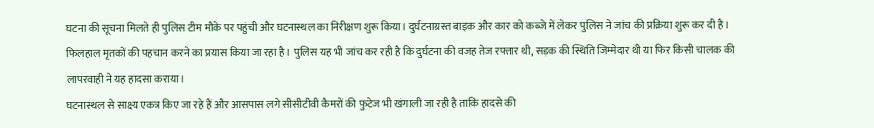घटना की सूचना मिलते ही पुलिस टीम मौके पर पहुंची और घटनास्थल का निरीक्षण शुरू किया। दुर्घटनाग्रस्त बाइक और कार को कब्जे में लेकर पुलिस ने जांच की प्रक्रिया शुरू कर दी है।
फिलहाल मृतकों की पहचान करने का प्रयास किया जा रहा है। पुलिस यह भी जांच कर रही है कि दुर्घटना की वजह तेज रफ्तार थी, सड़क की स्थिति जिम्मेदार थी या फिर किसी चालक की लापरवाही ने यह हादसा कराया।
घटनास्थल से साक्ष्य एकत्र किए जा रहे हैं और आसपास लगे सीसीटीवी कैमरों की फुटेज भी खंगाली जा रही है ताकि हादसे की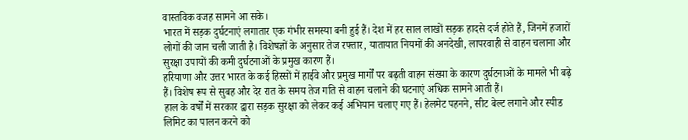वास्तविक वजह सामने आ सके।
भारत में सड़क दुर्घटनाएं लगातार एक गंभीर समस्या बनी हुई हैं। देश में हर साल लाखों सड़क हादसे दर्ज होते हैं, जिनमें हजारों लोगों की जान चली जाती है। विशेषज्ञों के अनुसार तेज रफ्तार, यातायात नियमों की अनदेखी, लापरवाही से वाहन चलाना और सुरक्षा उपायों की कमी दुर्घटनाओं के प्रमुख कारण हैं।
हरियाणा और उत्तर भारत के कई हिस्सों में हाईवे और प्रमुख मार्गों पर बढ़ती वाहन संख्या के कारण दुर्घटनाओं के मामले भी बढ़े हैं। विशेष रूप से सुबह और देर रात के समय तेज गति से वाहन चलाने की घटनाएं अधिक सामने आती हैं।
हाल के वर्षों में सरकार द्वारा सड़क सुरक्षा को लेकर कई अभियान चलाए गए हैं। हेलमेट पहनने, सीट बेल्ट लगाने और स्पीड लिमिट का पालन करने को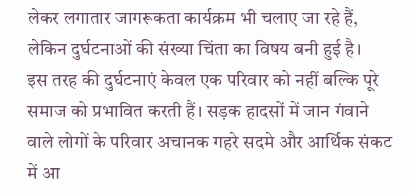लेकर लगातार जागरूकता कार्यक्रम भी चलाए जा रहे हैं, लेकिन दुर्घटनाओं की संख्या चिंता का विषय बनी हुई है।
इस तरह की दुर्घटनाएं केवल एक परिवार को नहीं बल्कि पूरे समाज को प्रभावित करती हैं। सड़क हादसों में जान गंवाने वाले लोगों के परिवार अचानक गहरे सदमे और आर्थिक संकट में आ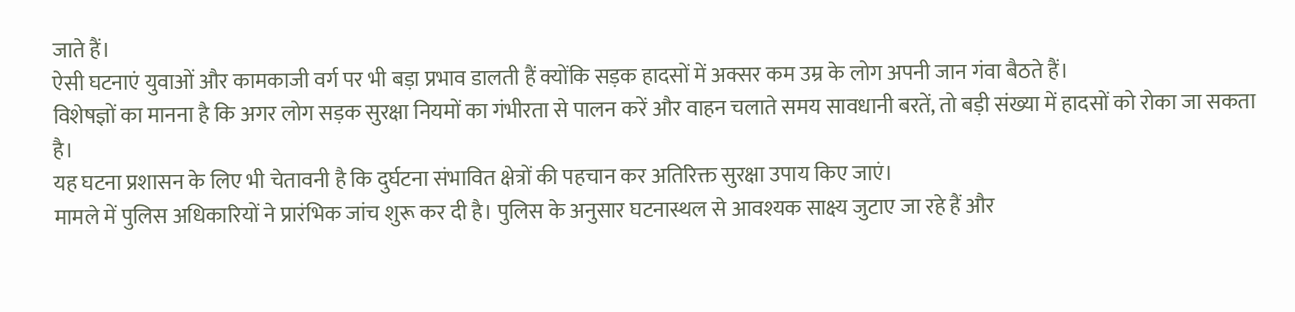जाते हैं।
ऐसी घटनाएं युवाओं और कामकाजी वर्ग पर भी बड़ा प्रभाव डालती हैं क्योंकि सड़क हादसों में अक्सर कम उम्र के लोग अपनी जान गंवा बैठते हैं।
विशेषज्ञों का मानना है कि अगर लोग सड़क सुरक्षा नियमों का गंभीरता से पालन करें और वाहन चलाते समय सावधानी बरतें, तो बड़ी संख्या में हादसों को रोका जा सकता है।
यह घटना प्रशासन के लिए भी चेतावनी है कि दुर्घटना संभावित क्षेत्रों की पहचान कर अतिरिक्त सुरक्षा उपाय किए जाएं।
मामले में पुलिस अधिकारियों ने प्रारंभिक जांच शुरू कर दी है। पुलिस के अनुसार घटनास्थल से आवश्यक साक्ष्य जुटाए जा रहे हैं और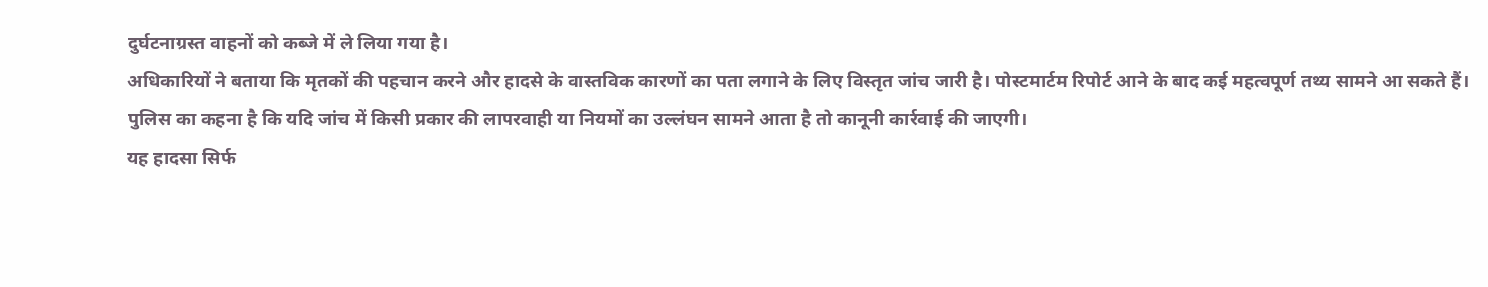दुर्घटनाग्रस्त वाहनों को कब्जे में ले लिया गया है।
अधिकारियों ने बताया कि मृतकों की पहचान करने और हादसे के वास्तविक कारणों का पता लगाने के लिए विस्तृत जांच जारी है। पोस्टमार्टम रिपोर्ट आने के बाद कई महत्वपूर्ण तथ्य सामने आ सकते हैं।
पुलिस का कहना है कि यदि जांच में किसी प्रकार की लापरवाही या नियमों का उल्लंघन सामने आता है तो कानूनी कार्रवाई की जाएगी।
यह हादसा सिर्फ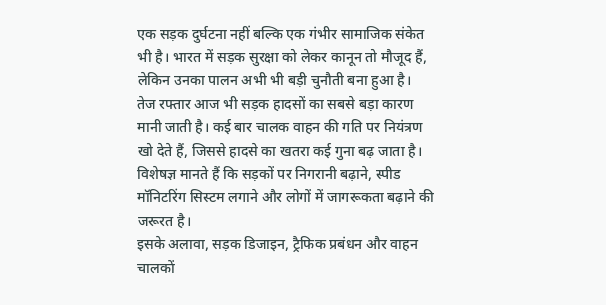एक सड़क दुर्घटना नहीं बल्कि एक गंभीर सामाजिक संकेत भी है। भारत में सड़क सुरक्षा को लेकर कानून तो मौजूद हैं, लेकिन उनका पालन अभी भी बड़ी चुनौती बना हुआ है।
तेज रफ्तार आज भी सड़क हादसों का सबसे बड़ा कारण मानी जाती है। कई बार चालक वाहन की गति पर नियंत्रण खो देते हैं, जिससे हादसे का खतरा कई गुना बढ़ जाता है।
विशेषज्ञ मानते हैं कि सड़कों पर निगरानी बढ़ाने, स्पीड मॉनिटरिंग सिस्टम लगाने और लोगों में जागरूकता बढ़ाने की जरूरत है।
इसके अलावा, सड़क डिजाइन, ट्रैफिक प्रबंधन और वाहन चालकों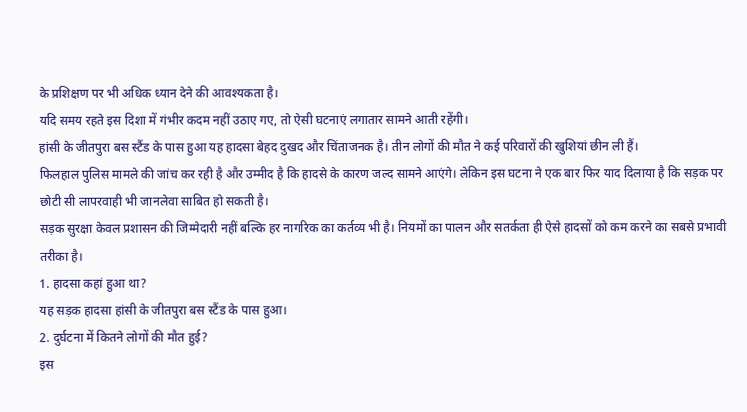के प्रशिक्षण पर भी अधिक ध्यान देने की आवश्यकता है।
यदि समय रहते इस दिशा में गंभीर कदम नहीं उठाए गए, तो ऐसी घटनाएं लगातार सामने आती रहेंगी।
हांसी के जीतपुरा बस स्टैंड के पास हुआ यह हादसा बेहद दुखद और चिंताजनक है। तीन लोगों की मौत ने कई परिवारों की खुशियां छीन ली हैं।
फिलहाल पुलिस मामले की जांच कर रही है और उम्मीद है कि हादसे के कारण जल्द सामने आएंगे। लेकिन इस घटना ने एक बार फिर याद दिलाया है कि सड़क पर छोटी सी लापरवाही भी जानलेवा साबित हो सकती है।
सड़क सुरक्षा केवल प्रशासन की जिम्मेदारी नहीं बल्कि हर नागरिक का कर्तव्य भी है। नियमों का पालन और सतर्कता ही ऐसे हादसों को कम करने का सबसे प्रभावी तरीका है।
1. हादसा कहां हुआ था?
यह सड़क हादसा हांसी के जीतपुरा बस स्टैंड के पास हुआ।
2. दुर्घटना में कितने लोगों की मौत हुई?
इस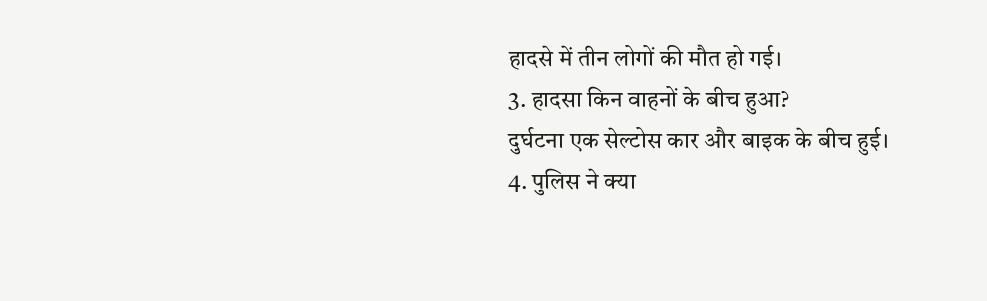हादसे में तीन लोगों की मौत हो गई।
3. हादसा किन वाहनों के बीच हुआ?
दुर्घटना एक सेल्टोस कार और बाइक के बीच हुई।
4. पुलिस ने क्या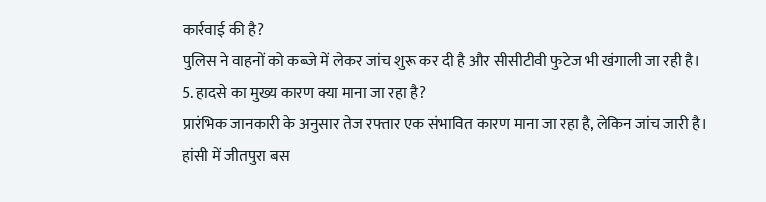कार्रवाई की है?
पुलिस ने वाहनों को कब्जे में लेकर जांच शुरू कर दी है और सीसीटीवी फुटेज भी खंगाली जा रही है।
5. हादसे का मुख्य कारण क्या माना जा रहा है?
प्रारंभिक जानकारी के अनुसार तेज रफ्तार एक संभावित कारण माना जा रहा है, लेकिन जांच जारी है।
हांसी में जीतपुरा बस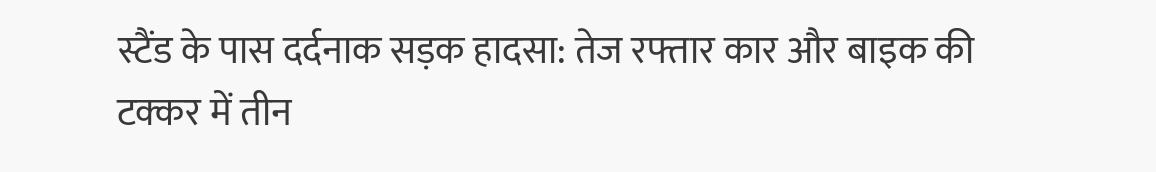स्टैंड के पास दर्दनाक सड़क हादसा: तेज रफ्तार कार और बाइक की टक्कर में तीन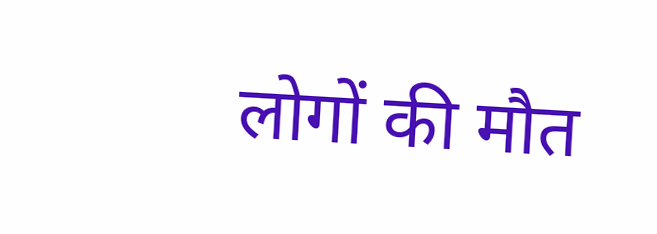लोगों की मौत